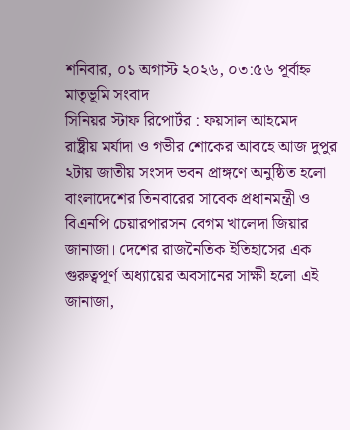শনিবার, ০১ অগাস্ট ২০২৬, ০৩:৫৬ পূর্বাহ্ন
মাতৃভূমি সংবাদ
সিনিয়র স্টাফ রিপোর্টর : ফয়সাল আহমেদ
রাষ্ট্রীয় মর্যাদা ও গভীর শোকের আবহে আজ দুপুর ২টায় জাতীয় সংসদ ভবন প্রাঙ্গণে অনুষ্ঠিত হলো বাংলাদেশের তিনবারের সাবেক প্রধানমন্ত্রী ও বিএনপি চেয়ারপারসন বেগম খালেদা জিয়ার জানাজা। দেশের রাজনৈতিক ইতিহাসের এক গুরুত্বপূর্ণ অধ্যায়ের অবসানের সাক্ষী হলো এই জানাজা,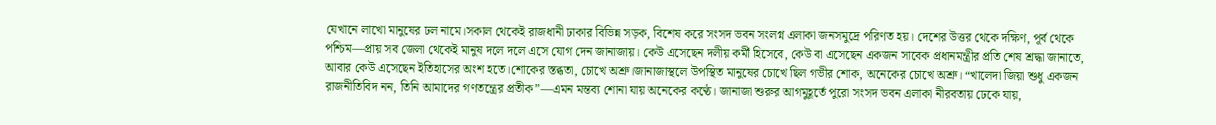যেখানে লাখো মানুষের ঢল নামে।সকাল থেকেই রাজধানী ঢাকার বিভিন্ন সড়ক, বিশেষ করে সংসদ ভবন সংলগ্ন এলাকা জনসমুদ্রে পরিণত হয়। দেশের উত্তর থেকে দক্ষিণ, পূর্ব থেকে পশ্চিম—প্রায় সব জেলা থেকেই মানুষ দলে দলে এসে যোগ দেন জানাজায়। কেউ এসেছেন দলীয় কর্মী হিসেবে, কেউ বা এসেছেন একজন সাবেক প্রধানমন্ত্রীর প্রতি শেষ শ্রদ্ধা জানাতে, আবার কেউ এসেছেন ইতিহাসের অংশ হতে।শোকের স্তব্ধতা, চোখে অশ্রু।জানাজাস্থলে উপস্থিত মানুষের চোখে ছিল গভীর শোক, অনেকের চোখে অশ্রু। “খালেদা জিয়া শুধু একজন রাজনীতিবিদ নন, তিনি আমাদের গণতন্ত্রের প্রতীক”—এমন মন্তব্য শোনা যায় অনেকের কণ্ঠে। জানাজা শুরুর আগমুহূর্তে পুরো সংসদ ভবন এলাকা নীরবতায় ঢেকে যায়,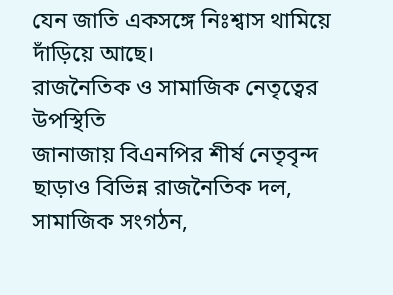যেন জাতি একসঙ্গে নিঃশ্বাস থামিয়ে দাঁড়িয়ে আছে।
রাজনৈতিক ও সামাজিক নেতৃত্বের উপস্থিতি
জানাজায় বিএনপির শীর্ষ নেতৃবৃন্দ ছাড়াও বিভিন্ন রাজনৈতিক দল, সামাজিক সংগঠন,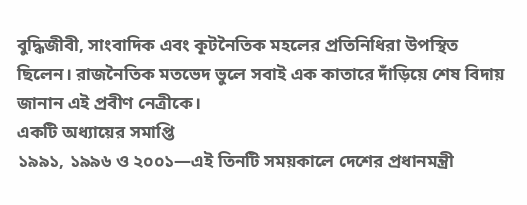বুদ্ধিজীবী, সাংবাদিক এবং কূটনৈতিক মহলের প্রতিনিধিরা উপস্থিত ছিলেন। রাজনৈতিক মতভেদ ভুলে সবাই এক কাতারে দাঁড়িয়ে শেষ বিদায় জানান এই প্রবীণ নেত্রীকে।
একটি অধ্যায়ের সমাপ্তি
১৯৯১, ১৯৯৬ ও ২০০১—এই তিনটি সময়কালে দেশের প্রধানমন্ত্রী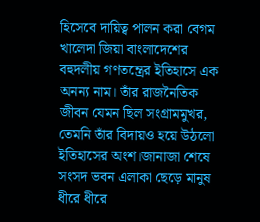হিসেবে দায়িত্ব পালন করা বেগম খালেদা জিয়া বাংলাদেশের বহুদলীয় গণতন্ত্রের ইতিহাসে এক অনন্য নাম। তাঁর রাজনৈতিক জীবন যেমন ছিল সংগ্রামমুখর, তেমনি তাঁর বিদায়ও হয়ে উঠলো ইতিহাসের অংশ।জানাজা শেষে সংসদ ভবন এলাকা ছেড়ে মানুষ ধীরে ধীরে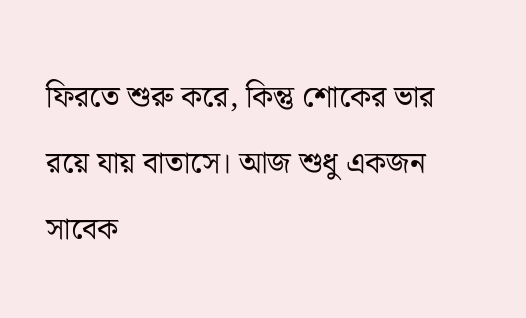ফিরতে শুরু করে, কিন্তু শোকের ভার রয়ে যায় বাতাসে। আজ শুধু একজন সাবেক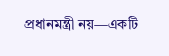প্রধানমন্ত্রী নয়—একটি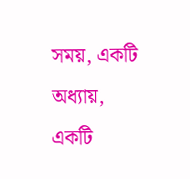সময়, একটি অধ্যায়, একটি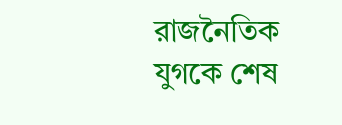রাজনৈতিক যুগকে শেষ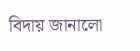বিদায় জানালো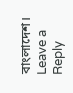বাংলাদেশ।
Leave a Reply